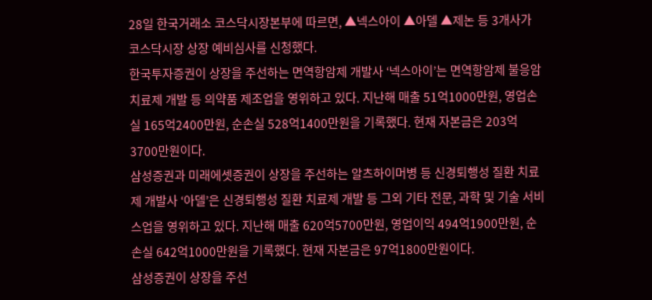28일 한국거래소 코스닥시장본부에 따르면, ▲넥스아이 ▲아델 ▲제논 등 3개사가 코스닥시장 상장 예비심사를 신청했다.
한국투자증권이 상장을 주선하는 면역항암제 개발사 ‘넥스아이’는 면역항암제 불응암 치료제 개발 등 의약품 제조업을 영위하고 있다. 지난해 매출 51억1000만원, 영업손실 165억2400만원, 순손실 528억1400만원을 기록했다. 현재 자본금은 203억3700만원이다.
삼성증권과 미래에셋증권이 상장을 주선하는 알츠하이머병 등 신경퇴행성 질환 치료제 개발사 ‘아델’은 신경퇴행성 질환 치료제 개발 등 그외 기타 전문, 과학 및 기술 서비스업을 영위하고 있다. 지난해 매출 620억5700만원, 영업이익 494억1900만원, 순손실 642억1000만원을 기록했다. 현재 자본금은 97억1800만원이다.
삼성증권이 상장을 주선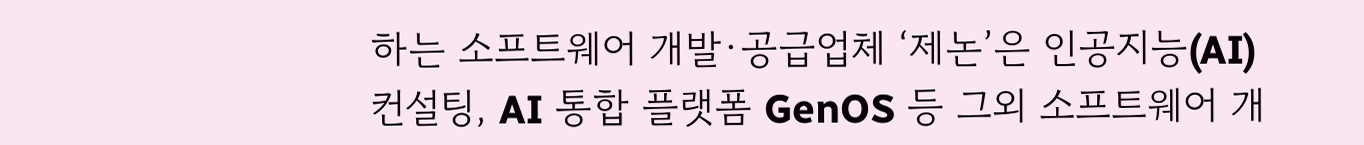하는 소프트웨어 개발·공급업체 ‘제논’은 인공지능(AI) 컨설팅, AI 통합 플랫폼 GenOS 등 그외 소프트웨어 개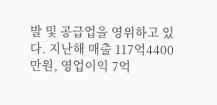발 및 공급업을 영위하고 있다. 지난해 매출 117억4400만원, 영업이익 7억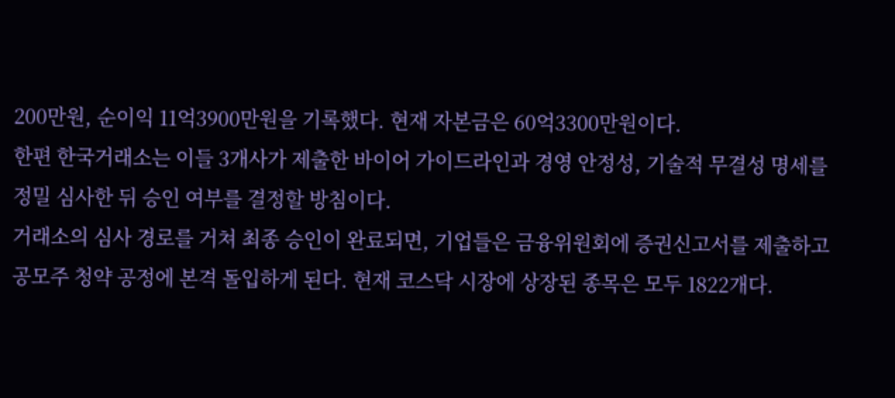200만원, 순이익 11억3900만원을 기록했다. 현재 자본금은 60억3300만원이다.
한편 한국거래소는 이들 3개사가 제출한 바이어 가이드라인과 경영 안정성, 기술적 무결성 명세를 정밀 심사한 뒤 승인 여부를 결정할 방침이다.
거래소의 심사 경로를 거쳐 최종 승인이 완료되면, 기업들은 금융위원회에 증권신고서를 제출하고 공모주 청약 공정에 본격 돌입하게 된다. 현재 코스닥 시장에 상장된 종목은 모두 1822개다.